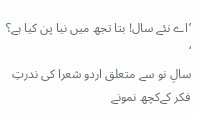’اے نئے سال! بتا تجھ میں نیا پن کیا ہے؟ ‘
سالِ نو سے متعلق اردو شعرا کی ندرتِ فکر کےکچھ نمونے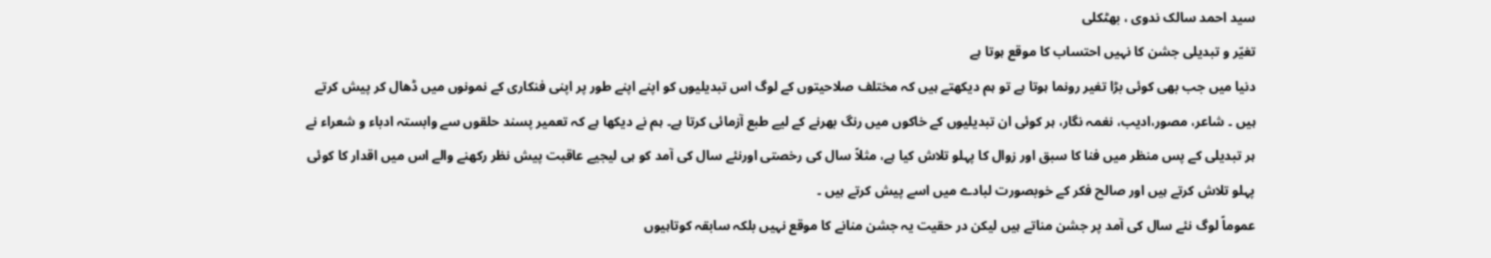سید احمد سالک ندوی ، بھٹکلی
تغیّر و تبدیلی جشن کا نہیں احتساب کا موقع ہوتا ہے
دنیا میں جب بھی کوئی بڑا تغیر رونما ہوتا ہے تو ہم دیکھتے ہیں کہ مختلف صلاحیتوں کے لوگ اس تبدیلیوں کو اپنے اپنے طور پر اپنی فنکاری کے نمونوں میں ڈھال کر پیش کرتے ہیں ۔ شاعر، مصور،ادیب، نغمہ نگار، ہر کوئی ان تبدیلیوں کے خاکوں میں رنگ بھرنے کے لیے طبع آزمائی کرتا ہے۔ ہم نے دیکھا ہے کہ تعمیر پسند حلقوں سے وابستہ ادباء و شعراء نے ہر تبدیلی کے پس منظر میں فنا کا سبق اور زوال کا پہلو تلاش کیا ہے، مثلاً سال کی رخصتی اورنئے سال کی آمد کو ہی لیجیے عاقبت پیش نظر رکھنے والے اس میں اقدار کا کوئی پہلو تلاش کرتے ہیں اور صالح فکر کے خوبصورت لبادے میں اسے پیش کرتے ہیں ۔
عموماً لوگ نئے سال کی آمد پر جشن مناتے ہیں لیکن در حقیت یہ جشن منانے کا موقع نہیں بلکہ سابقہ کوتاہیوں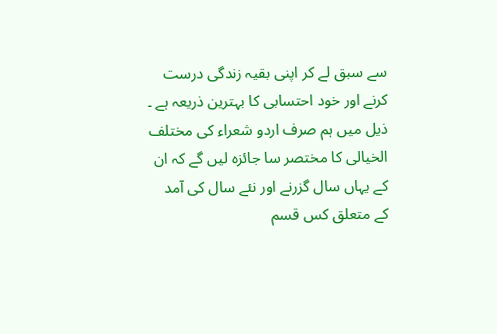سے سبق لے کر اپنی بقیہ زندگی درست کرنے اور خود احتسابی کا بہترین ذریعہ ہے ۔
ذیل میں ہم صرف اردو شعراء کی مختلف الخیالی کا مختصر سا جائزہ لیں گے کہ ان کے یہاں سال گزرنے اور نئے سال کی آمد کے متعلق کس قسم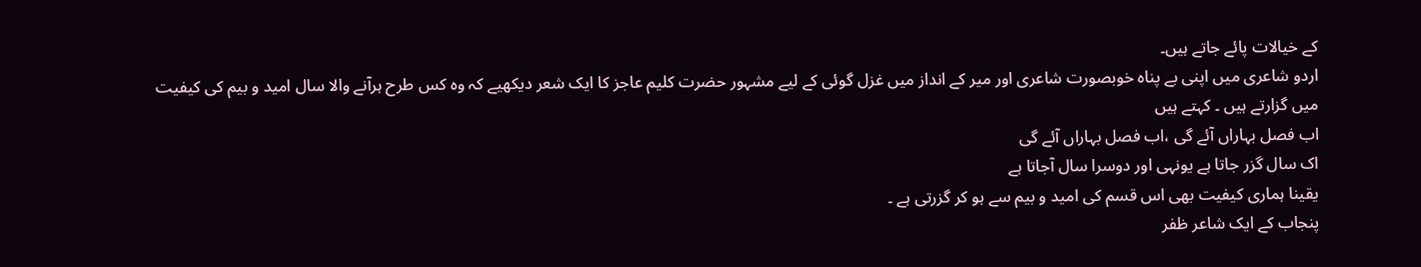کے خیالات پائے جاتے ہیں۔
اردو شاعری میں اپنی بے پناہ خوبصورت شاعری اور میر کے انداز میں غزل گوئی کے لیے مشہور حضرت کلیم عاجز کا ایک شعر دیکھیے کہ وہ کس طرح ہرآنے والا سال امید و بیم کی کیفیت میں گزارتے ہیں ۔ کہتے ہیں
اب فصل بہاراں آئے گی ،اب فصل بہاراں آئے گی
اک سال گزر جاتا ہے یونہی اور دوسرا سال آجاتا ہے
یقینا ہماری کیفیت بھی اس قسم کی امید و بیم سے ہو کر گزرتی ہے ۔
پنجاب کے ایک شاعر ظفر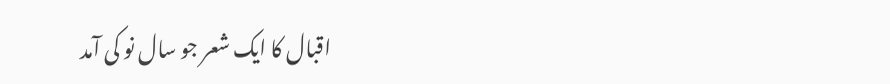اقبال کا ایک شعر جو سال نو کی آمد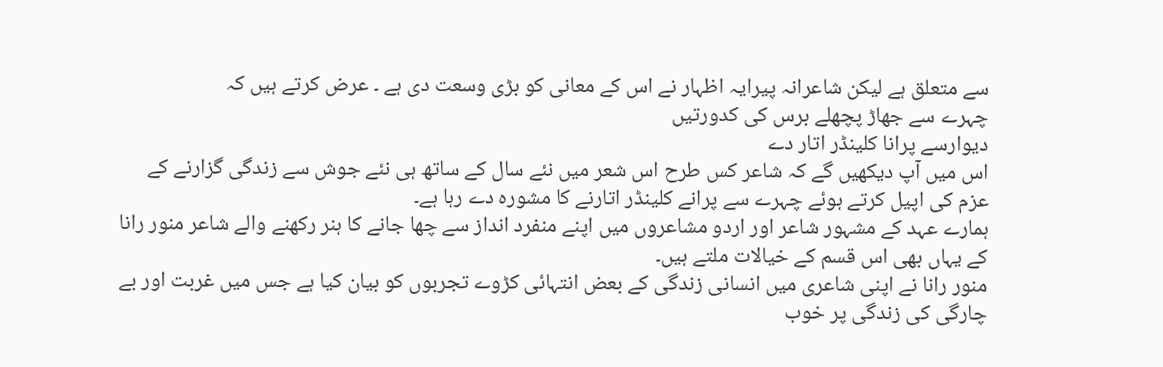سے متعلق ہے لیکن شاعرانہ پیرایہ اظہار نے اس کے معانی کو بڑی وسعت دی ہے ۔ عرض کرتے ہیں کہ
چہرے سے جھاڑ پچھلے برس کی کدورتیں
دیوارسے پرانا کلینڈر اتار دے
اس میں آپ دیکھیں گے کہ شاعر کس طرح اس شعر میں نئے سال کے ساتھ ہی نئے جوش سے زندگی گزارنے کے عزم کی اپیل کرتے ہوئے چہرے سے پرانے کلینڈر اتارنے کا مشورہ دے رہا ہے۔
ہمارے عہد کے مشہور شاعر اور اردو مشاعروں میں اپنے منفرد انداز سے چھا جانے کا ہنر رکھنے والے شاعر منور رانا کے یہاں بھی اس قسم کے خیالات ملتے ہیں۔
منور رانا نے اپنی شاعری میں انسانی زندگی کے بعض انتہائی کڑوے تجربوں کو بیان کیا ہے جس میں غربت اور بے چارگی کی زندگی پر خوب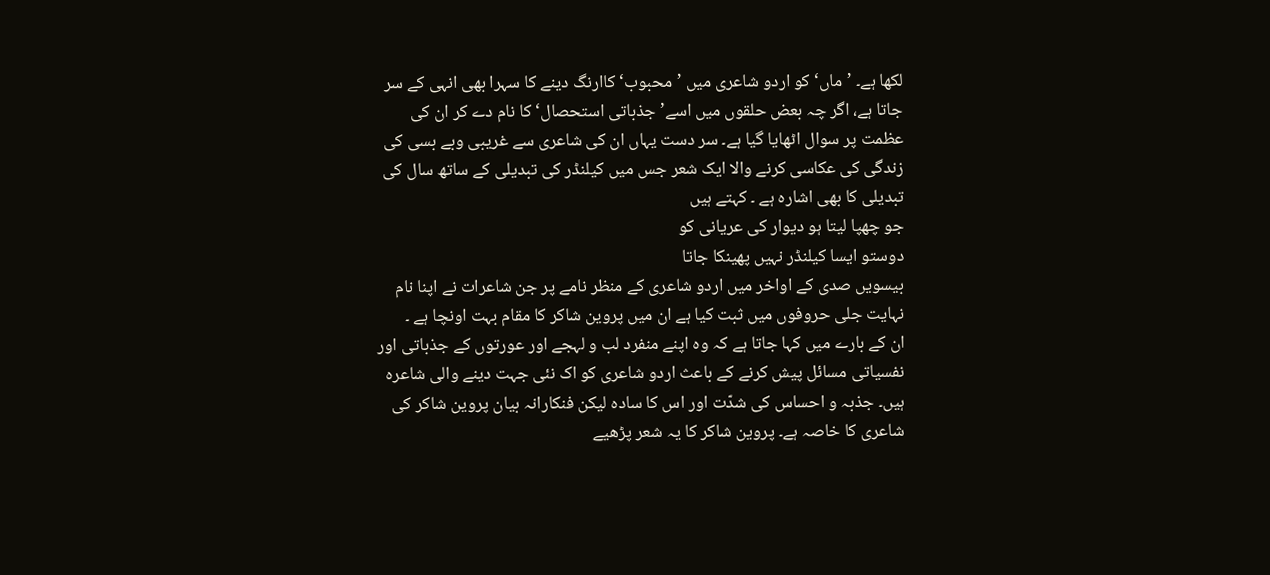لکھا ہے۔ ’ماں‘ کو اردو شاعری میں ’محبوب‘ کاارنگ دینے کا سہرا بھی انہی کے سر جاتا ہے، اگر چہ بعض حلقوں میں اسے’ جذباتی استحصال‘ کا نام دے کر ان کی عظمت پر سوال اٹھایا گیا ہے۔ سر دست یہاں ان کی شاعری سے غریبی وبے بسی کی زندگی کی عکاسی کرنے والا ایک شعر جس میں کیلنڈر کی تبدیلی کے ساتھ سال کی تبدیلی کا بھی اشارہ ہے ۔ کہتے ہیں
جو چھپا لیتا ہو دیوار کی عریانی کو
دوستو ایسا کیلنڈر نہیں پھینکا جاتا
بیسویں صدی کے اواخر میں اردو شاعری کے منظر نامے پر جن شاعرات نے اپنا نام نہایت جلی حروفوں میں ثبت کیا ہے ان میں پروین شاکر کا مقام بہت اونچا ہے ۔
ان کے بارے میں کہا جاتا ہے کہ وہ اپنے منفرد لب و لہجے اور عورتوں کے جذباتی اور نفسیاتی مسائل پیش کرنے کے باعث اردو شاعری کو اک نئی جہت دینے والی شاعرہ ہیں۔ جذبہ و احساس کی شدّت اور اس کا سادہ لیکن فنکارانہ بیان پروین شاکر کی شاعری کا خاصہ ہے۔ پروین شاکر کا یہ شعر پڑھیے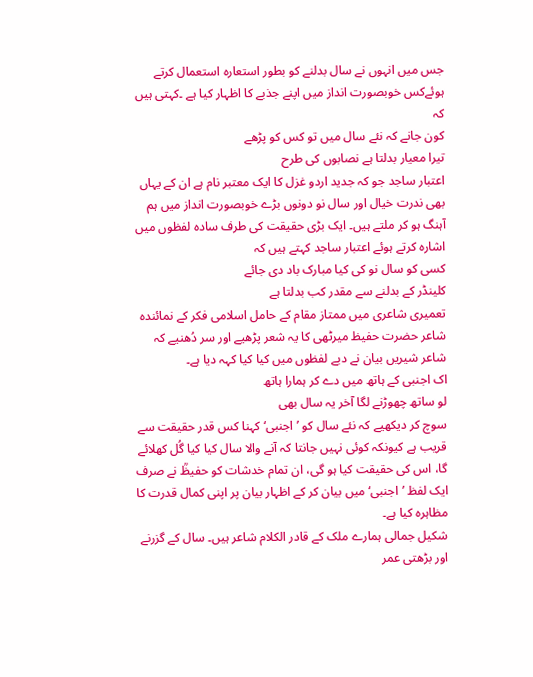جس میں انہوں نے سال بدلنے کو بطور استعارہ استعمال کرتے ہوئےکس خوبصورت انداز میں اپنے جذبے کا اظہار کیا ہے ۔کہتی ہیں کہ
کون جانے کہ نئے سال میں تو کس کو پڑھے
تیرا معیار بدلتا ہے نصابوں کی طرح
اعتبار ساجد جو کہ جدید اردو غزل کا ایک معتبر نام ہے ان کے یہاں بھی ندرت خیال اور سال نو دونوں بڑے خوبصورت انداز میں ہم آہنگ ہو کر ملتے ہیں۔ ایک بڑی حقیقت کی طرف سادہ لفظوں میں اشارہ کرتے ہوئے اعتبار ساجد کہتے ہیں کہ
کسی کو سال نو کی کیا مبارک باد دی جائے
کلینڈر کے بدلنے سے مقدر کب بدلتا ہے
تعمیری شاعری میں ممتاز مقام کے حامل اسلامی فکر کے نمائندہ شاعر حضرت حفیظ میرٹھی کا یہ شعر پڑھیے اور سر دُھنیے کہ شاعر شیریں بیان نے دبے لفظوں میں کیا کیا کہہ دیا ہے۔
اک اجنبی کے ہاتھ میں دے کر ہمارا ہاتھ
لو ساتھ چھوڑنے لگا آخر یہ سال بھی
سوچ کر دیکھیے کہ نئے سال کو ’اجنبی‘ کہنا کس قدر حقیقت سے قریب ہے کیونکہ کوئی نہیں جانتا کہ آنے والا سال کیا کیا گُل کھلائے گا، اس کی حقیقت کیا ہو گی، ان تمام خدشات کو حفیظؒ نے صرف ایک لفظ ’اجنبی‘ میں بیان کر کے اظہار بیان پر اپنی کمال قدرت کا مظاہرہ کیا ہے۔
شکیل جمالی ہمارے ملک کے قادر الکلام شاعر ہیں۔ سال کے گزرنے اور بڑھتی عمر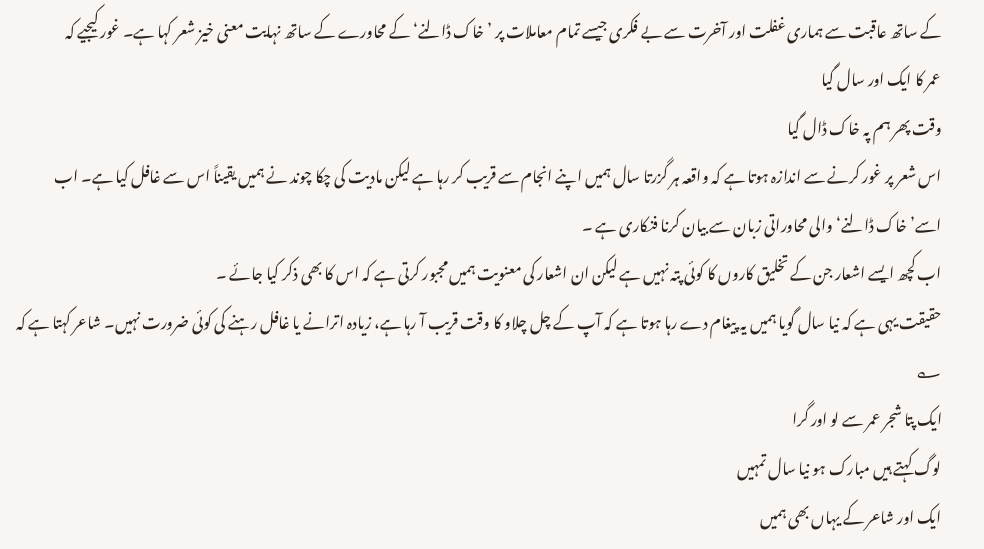کے ساتھ عاقبت سے ہماری غفلت اور آخرت سے بے فکری جیسے تمام معاملات پر ’خاک ڈالنے‘ کے محاورے کے ساتھ نہایت معنی خیز شعر کہا ہے۔ غور کیجیے کہ
عمر کا ایک اور سال گیا
وقت پھر ہم پہ خاک ڈال گیا
اس شعر پر غور کرنے سے اندازہ ہوتا ہے کہ واقعہ ہر گزرتا سال ہمیں اپنے انجام سے قریب کر رہا ہے لیکن مادیت کی چکا چوند نے ہمیں یقیناً اس سے غافل کیا ہے۔ اب اسے’خاک ڈالنے‘ والی محاوراتی زبان سے بیان کرنا فنکاری ہے ۔
اب کچھ ایسے اشعار جن کے تخلیق کاروں کا کوئی پتہ نہیں ہے لیکن ان اشعار کی معنویت ہمیں مجبور کرتی ہے کہ اس کا بھی ذکر کیا جائے ۔
حقیقت یہی ہے کہ نیا سال گویا ہمیں یہ پیغام دے رہا ہوتا ہے کہ آپ کے چل چلاو کا وقت قریب آ رہا ہے، زیادہ اترانے یا غافل رہنے کی کوئی ضرورت نہیں۔ شاعر کہتا ہے کہ ؎
ایک پتا شجر عمر سے لو اور گرا
لوگ کہتے ہیں مبارک ہو نیا سال تمہیں
ایک اور شاعر کے یہاں بھی ہمیں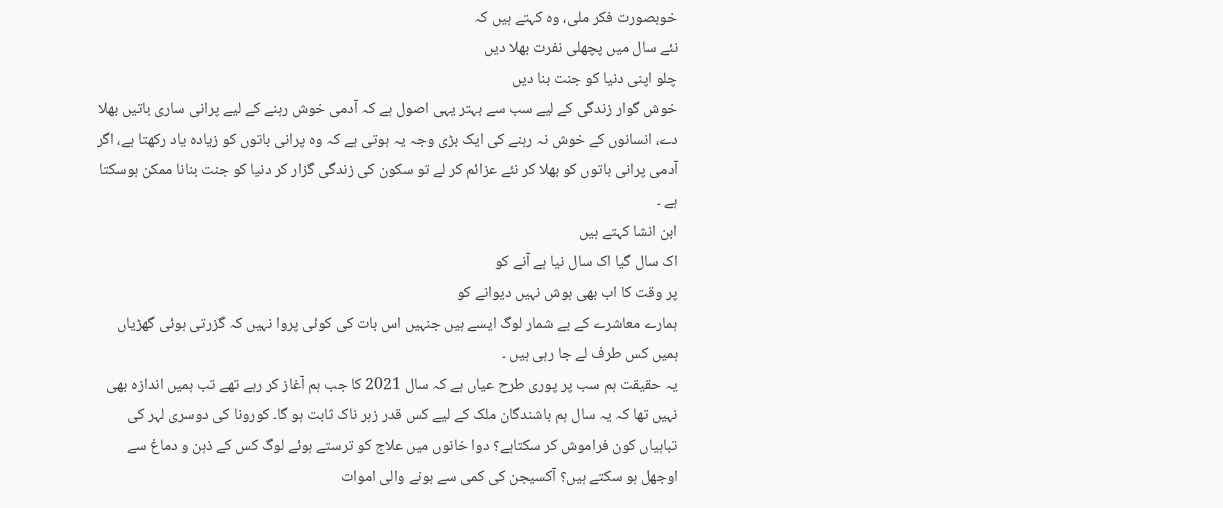خوبصورت فکر ملی، وہ کہتے ہیں کہ
نئے سال میں پچھلی نفرت بھلا دیں
چلو اپنی دنیا کو جنت بنا دیں
خوش گوار زندگی کے لیے سب سے بہتر یہی اصول ہے کہ آدمی خوش رہنے کے لیے پرانی ساری باتیں بھلا دے، انسانوں کے خوش نہ رہنے کی ایک بڑی وجہ یہ ہوتی ہے کہ وہ پرانی باتوں کو زیادہ یاد رکھتا ہے، اگر آدمی پرانی باتوں کو بھلا کر نئے عزائم کر لے تو سکون کی زندگی گزار کر دنیا کو جنت بنانا ممکن ہوسکتا ہے ۔
ابن انشا کہتے ہیں
اک سال گیا اک سال نیا ہے آنے کو
پر وقت کا اب بھی ہوش نہیں دیوانے کو
ہمارے معاشرے کے بے شمار لوگ ایسے ہیں جنہیں اس بات کی کوئی پروا نہیں کہ گزرتی ہوئی گھڑیاں ہمیں کس طرف لے جا رہی ہیں ۔
یہ حقیقت ہم سب پر پوری طرح عیاں ہے کہ سال 2021 کا جب ہم آغاز کر رہے تھے تب ہمیں اندازہ بھی نہیں تھا کہ یہ سال ہم باشندگان ملک کے لیے کس قدر زہر ناک ثابت ہو گا۔ کورونا کی دوسری لہر کی تباہیاں کون فراموش کر سکتاہے؟ دوا خانوں میں علاج کو ترستے ہوئے لوگ کس کے ذہن و دماغ سے اوجھل ہو سکتے ہیں؟ آکسیجن کی کمی سے ہونے والی اموات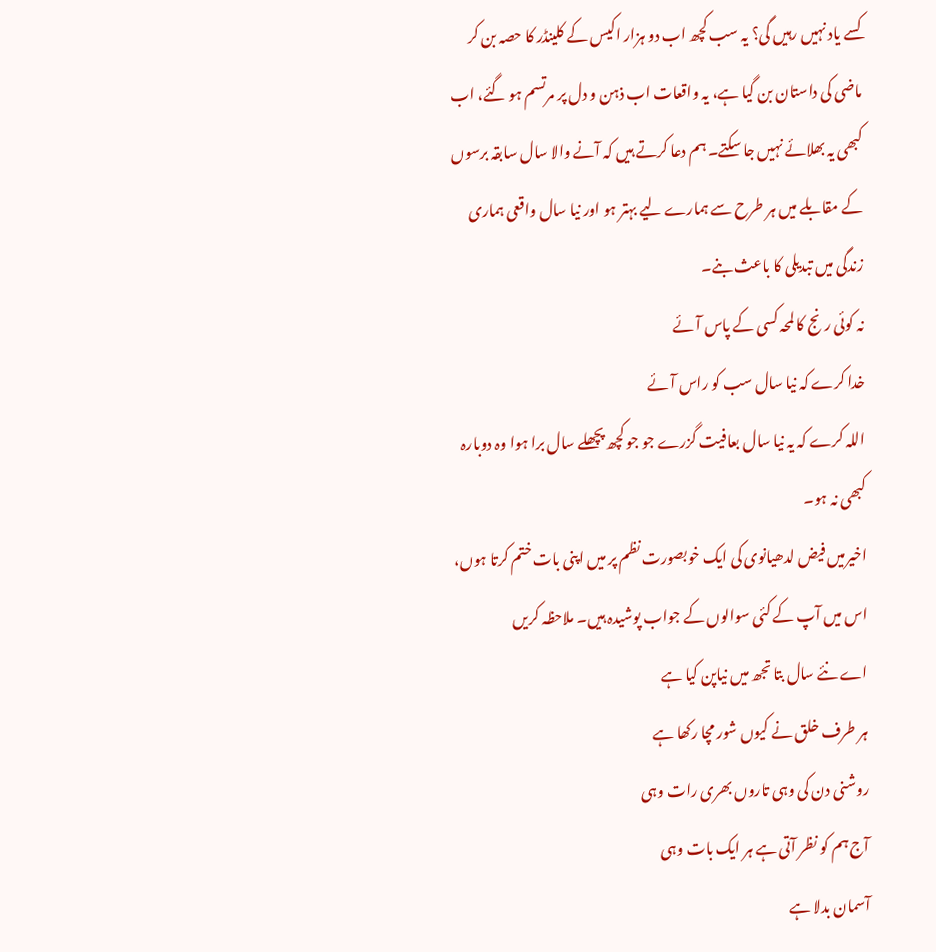کسے یاد نہیں رہیں گی؟ یہ سب کچھ اب دو ہزار اکیس کے کلینڈر کا حصہ بن کر ماضی کی داستان بن گیا ہے، یہ واقعات اب ذہن و دل پر مرتسم ہو گئے، اب کبھی یہ بھلائے نہیں جا سکتے۔ ہم دعا کرتے ہیں کہ آنے والا سال سابقہ برسوں کے مقابلے میں ہر طرح سے ہمارے لیے بہتر ہو اور نیا سال واقعی ہماری زندگی میں تبدیلی کا باعث بنے۔
نہ کوئی رنج کا لمحہ کسی کے پاس آئے
خدا کرے کہ نیا سال سب کو راس آئے
اللہ کرے کہ یہ نیا سال بعافیت گزرے جو جو کچھ پچھلے سال برا ہوا وہ دوبارہ کبھی نہ ہو۔
اخیرمیں فیض لدھیانوی کی ایک خوبصورت نظم پر میں اپنی بات ختم کرتا ہوں، اس میں آپ کے کئی سوالوں کے جواب پوشیدہ ہیں۔ ملاحظہ کریں
اے نئے سال بتا تجھ میں نیاپن کیا ہے
ہر طرف خلق نے کیوں شور مچا رکھا ہے
روشنی دن کی وہی تاروں بھری رات وہی
آج ہم کو نظر آتی ہے ہر ایک بات وہی
آسمان بدلا ہے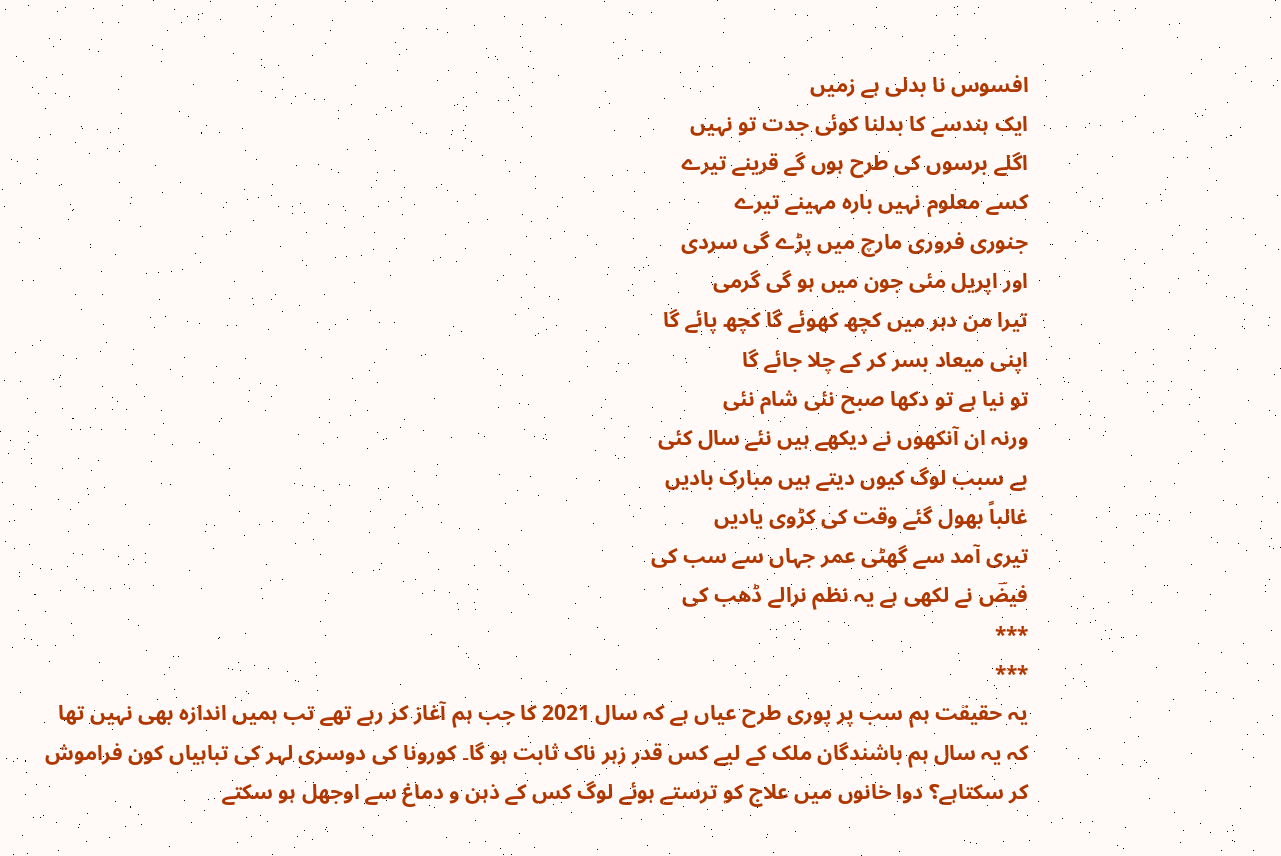افسوس نا بدلی ہے زمیں
ایک ہندسے کا بدلنا کوئی جدت تو نہیں
اگلے برسوں کی طرح ہوں گے قرینے تیرے
کسے معلوم نہیں بارہ مہینے تیرے
جنوری فروری مارچ میں پڑے گی سردی
اور اپریل مئی جون میں ہو گی گرمی
تیرا من دہر میں کچھ کھوئے گا کچھ پائے گا
اپنی میعاد بسر کر کے چلا جائے گا
تو نیا ہے تو دکھا صبح نئی شام نئی
ورنہ ان آنکھوں نے دیکھے ہیں نئے سال کئی
بے سبب لوگ کیوں دیتے ہیں مبارک باديں
غالباً بھول گئے وقت کی کڑوی یادیں
تیری آمد سے گھٹی عمر جہاں سے سب کی
فیضؔ نے لکھی ہے یہ نظم نرالے ڈھب کی
***
***
یہ حقیقت ہم سب پر پوری طرح عیاں ہے کہ سال 2021 کا جب ہم آغاز کر رہے تھے تب ہمیں اندازہ بھی نہیں تھا کہ یہ سال ہم باشندگان ملک کے لیے کس قدر زہر ناک ثابت ہو گا۔ کورونا کی دوسری لہر کی تباہیاں کون فراموش کر سکتاہے؟ دوا خانوں میں علاج کو ترستے ہوئے لوگ کس کے ذہن و دماغ سے اوجھل ہو سکتے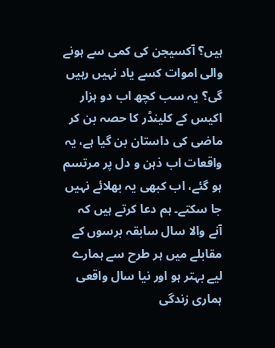ہیں؟ آکسیجن کی کمی سے ہونے والی اموات کسے یاد نہیں رہیں گی؟ یہ سب کچھ اب دو ہزار اکیس کے کلینڈر کا حصہ بن کر ماضی کی داستان بن گیا ہے، یہ واقعات اب ذہن و دل پر مرتسم ہو گئے، اب کبھی یہ بھلائے نہیں جا سکتے۔ ہم دعا کرتے ہیں کہ آنے والا سال سابقہ برسوں کے مقابلے میں ہر طرح سے ہمارے لیے بہتر ہو اور نیا سال واقعی ہماری زندگی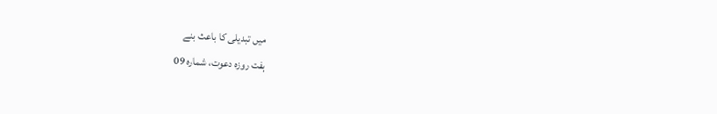میں تبدیلی کا باعث بنے
ہفت روزہ دعوت، شمارہ 09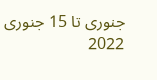جنوری تا 15 جنوری 2022